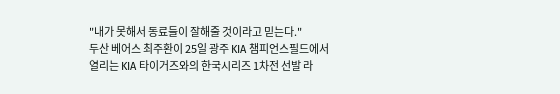"내가 못해서 동료들이 잘해줄 것이라고 믿는다."
두산 베어스 최주환이 25일 광주 KIA 챔피언스필드에서 열리는 KIA 타이거즈와의 한국시리즈 1차전 선발 라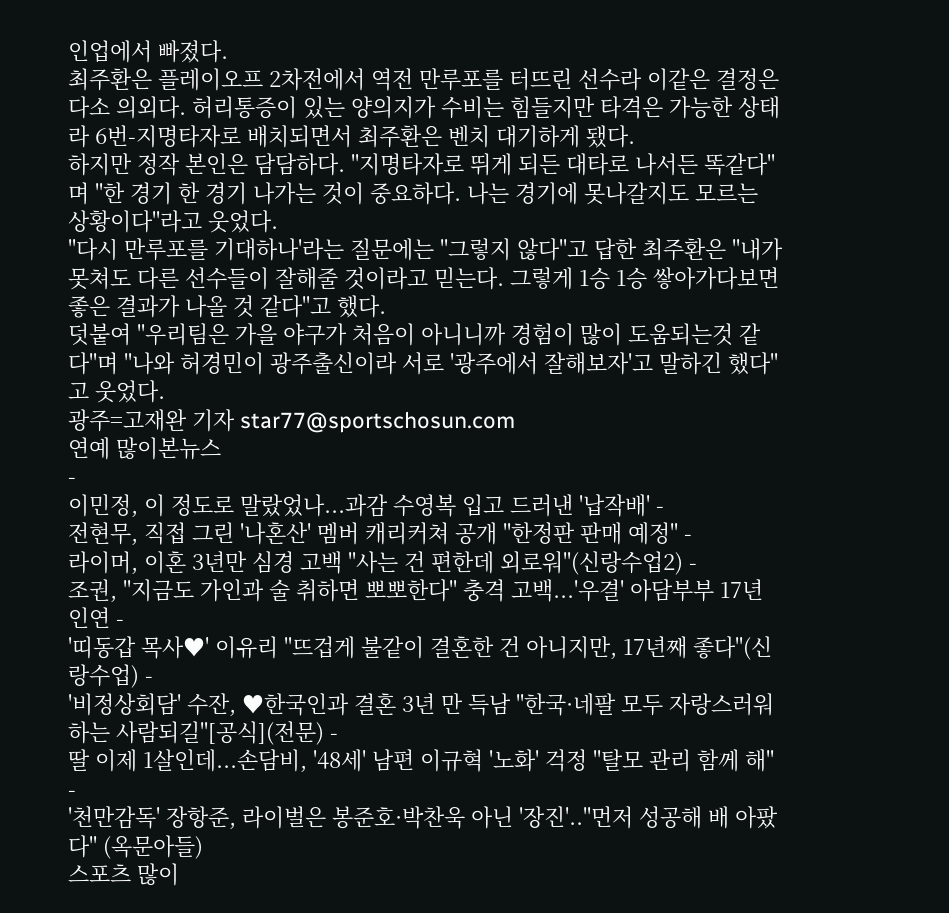인업에서 빠졌다.
최주환은 플레이오프 2차전에서 역전 만루포를 터뜨린 선수라 이같은 결정은 다소 의외다. 허리통증이 있는 양의지가 수비는 힘들지만 타격은 가능한 상태라 6번-지명타자로 배치되면서 최주환은 벤치 대기하게 됐다.
하지만 정작 본인은 담담하다. "지명타자로 뛰게 되든 대타로 나서든 똑같다"며 "한 경기 한 경기 나가는 것이 중요하다. 나는 경기에 못나갈지도 모르는 상황이다"라고 웃었다.
"다시 만루포를 기대하나'라는 질문에는 "그렇지 않다"고 답한 최주환은 "내가 못쳐도 다른 선수들이 잘해줄 것이라고 믿는다. 그렇게 1승 1승 쌓아가다보면 좋은 결과가 나올 것 같다"고 했다.
덧붙여 "우리팀은 가을 야구가 처음이 아니니까 경험이 많이 도움되는것 같다"며 "나와 허경민이 광주출신이라 서로 '광주에서 잘해보자'고 말하긴 했다"고 웃었다.
광주=고재완 기자 star77@sportschosun.com
연예 많이본뉴스
-
이민정, 이 정도로 말랐었나...과감 수영복 입고 드러낸 '납작배' -
전현무, 직접 그린 '나혼산' 멤버 캐리커쳐 공개 "한정판 판매 예정" -
라이머, 이혼 3년만 심경 고백 "사는 건 편한데 외로워"(신랑수업2) -
조권, "지금도 가인과 술 취하면 뽀뽀한다" 충격 고백...'우결' 아담부부 17년 인연 -
'띠동갑 목사♥' 이유리 "뜨겁게 불같이 결혼한 건 아니지만, 17년째 좋다"(신랑수업) -
'비정상회담' 수잔, ♥한국인과 결혼 3년 만 득남 "한국·네팔 모두 자랑스러워하는 사람되길"[공식](전문) -
딸 이제 1살인데...손담비, '48세' 남편 이규혁 '노화' 걱정 "탈모 관리 함께 해" -
'천만감독' 장항준, 라이벌은 봉준호·박찬욱 아닌 '장진'.."먼저 성공해 배 아팠다" (옥문아들)
스포츠 많이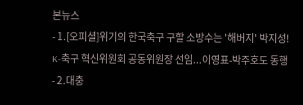본뉴스
- 1.[오피셜]위기의 한국축구 구할 소방수는 '해버지' 박지성! K-축구 혁신위원회 공동위원장 선임...이영표-박주호도 동행
- 2.대충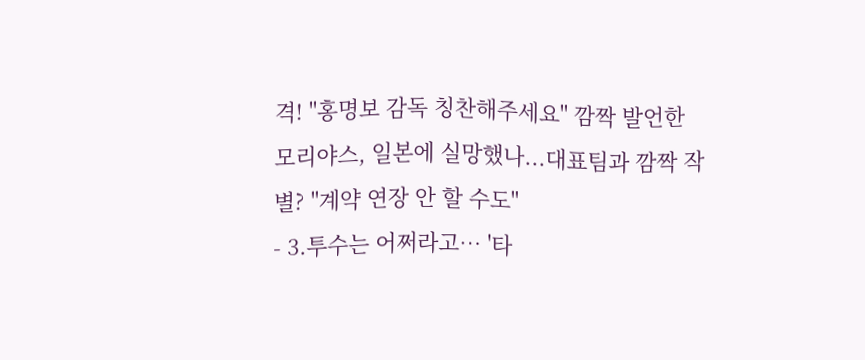격! "홍명보 감독 칭찬해주세요" 깜짝 발언한 모리야스, 일본에 실망했나...대표팀과 깜짝 작별? "계약 연장 안 할 수도"
- 3.투수는 어쩌라고… '타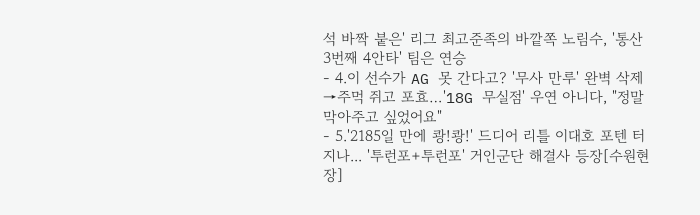석 바짝 붙은' 리그 최고준족의 바깥쪽 노림수, '통산 3번째 4안타' 팀은 연승
- 4.이 선수가 AG 못 간다고? '무사 만루' 완벽 삭제→주먹 쥐고 포효…'18G 무실점' 우연 아니다, "정말 막아주고 싶었어요"
- 5.'2185일 만에 쾅!쾅!' 드디어 리틀 이대호 포텐 터지나... '투런포+투런포' 거인군단 해결사 등장[수원현장]